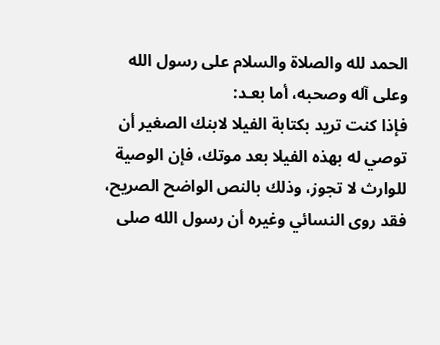الحمد لله والصلاة والسلام على رسول الله وعلى آله وصحبه، أما بعـد:
فإذا كنت تريد بكتابة الفيلا لابنك الصغير أن توصي له بهذه الفيلا بعد موتك، فإن الوصية للوارث لا تجوز، وذلك بالنص الواضح الصريح، فقد روى النسائي وغيره أن رسول الله صلى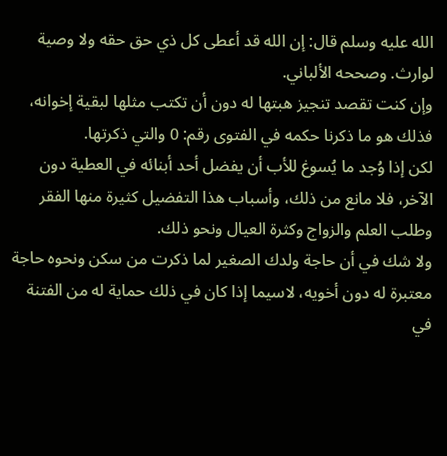الله عليه وسلم قال: إن الله قد أعطى كل ذي حق حقه ولا وصية لوارث. وصححه الألباني.
وإن كنت تقصد تنجيز هبتها له دون أن تكتب مثلها لبقية إخوانه، فذلك هو ما ذكرنا حكمه في الفتوى رقم: 0 والتي ذكرتها.
لكن إذا وُجد ما يُسوغ للأب أن يفضل أحد أبنائه في العطية دون الآخر، فلا مانع من ذلك، وأسباب هذا التفضيل كثيرة منها الفقر وطلب العلم والزواج وكثرة العيال ونحو ذلك.
ولا شك في أن حاجة ولدك الصغير لما ذكرت من سكن ونحوه حاجة معتبرة له دون أخويه، لاسيما إذا كان في ذلك حماية له من الفتنة في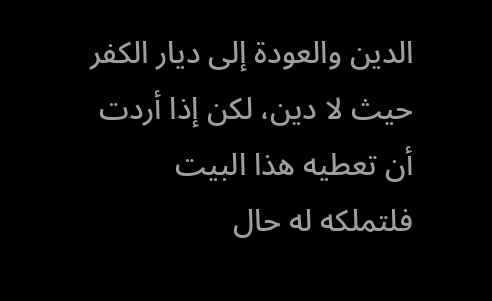الدين والعودة إلى ديار الكفر حيث لا دين، لكن إذا أردت أن تعطيه هذا البيت فلتملكه له حال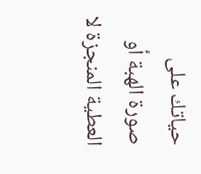حياتك على صورة الهبة أو العطية المنجزة لا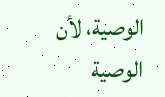الوصية، لأن الوصية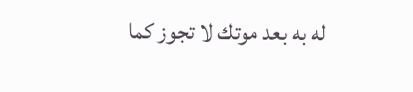له به بعد موتك لا تجوز كما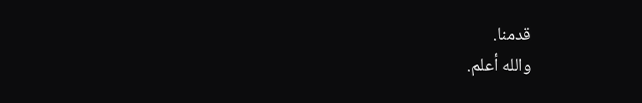قدمنا.
والله أعلم.